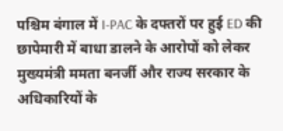पश्चिम बंगाल में I-PAC के दफ्तरों पर हुई ED की छापेमारी में बाधा डालने के आरोपों को लेकर मुख्यमंत्री ममता बनर्जी और राज्य सरकार के अधिकारियों के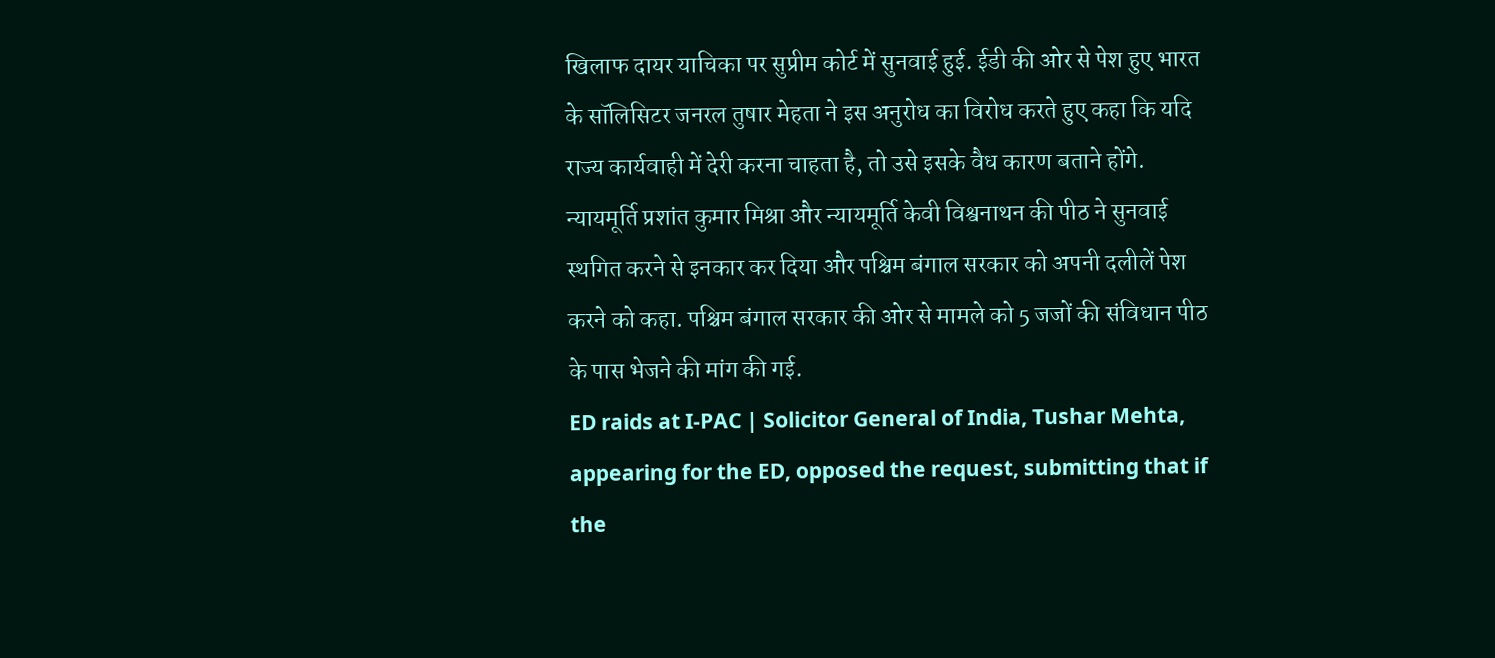खिलाफ दायर याचिका पर सुप्रीम कोर्ट में सुनवाई हुई. ईडी की ओर से पेश हुए भारत के सॉलिसिटर जनरल तुषार मेहता ने इस अनुरोध का विरोध करते हुए कहा कि यदि राज्य कार्यवाही में देरी करना चाहता है, तो उसे इसके वैध कारण बताने होंगे. न्यायमूर्ति प्रशांत कुमार मिश्रा और न्यायमूर्ति केवी विश्वनाथन की पीठ ने सुनवाई स्थगित करने से इनकार कर दिया और पश्चिम बंगाल सरकार को अपनी दलीलें पेश करने को कहा. पश्चिम बंगाल सरकार की ओर से मामले को 5 जजों की संविधान पीठ के पास भेजने की मांग की गई.
ED raids at I-PAC | Solicitor General of India, Tushar Mehta, appearing for the ED, opposed the request, submitting that if the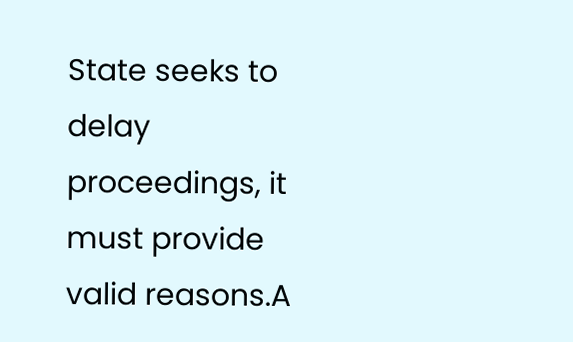State seeks to delay proceedings, it must provide valid reasons.A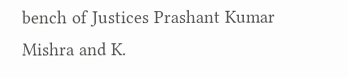bench of Justices Prashant Kumar Mishra and K.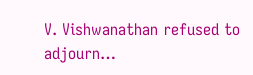V. Vishwanathan refused to adjourn…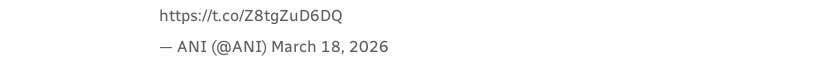https://t.co/Z8tgZuD6DQ
— ANI (@ANI) March 18, 2026